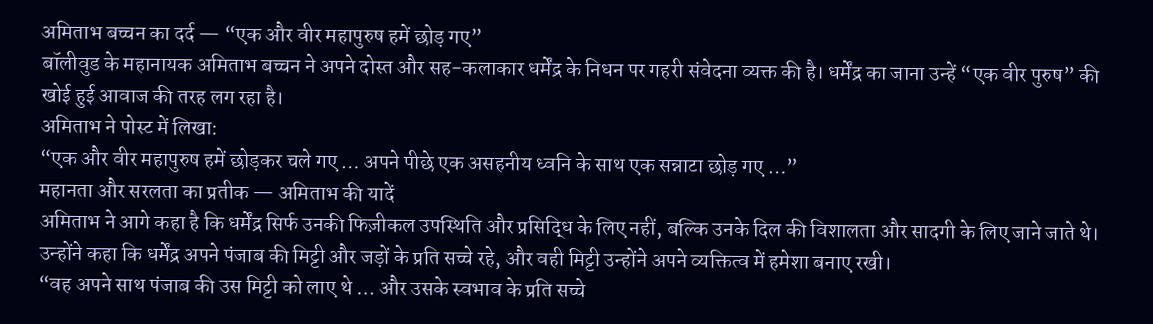अमिताभ बच्चन का दर्द — “एक और वीर महापुरुष हमें छोड़ गए”
बॉलीवुड के महानायक अमिताभ बच्चन ने अपने दोस्त और सह-कलाकार धर्मेंद्र के निधन पर गहरी संवेदना व्यक्त की है। धर्मेंद्र का जाना उन्हें “एक वीर पुरुष” की खोई हुई आवाज की तरह लग रहा है।
अमिताभ ने पोस्ट में लिखा:
“एक और वीर महापुरुष हमें छोड़कर चले गए … अपने पीछे एक असहनीय ध्वनि के साथ एक सन्नाटा छोड़ गए …”
महानता और सरलता का प्रतीक — अमिताभ की यादें
अमिताभ ने आगे कहा है कि धर्मेंद्र सिर्फ उनकी फिज़ीकल उपस्थिति और प्रसिद्धि के लिए नहीं, बल्कि उनके दिल की विशालता और सादगी के लिए जाने जाते थे। उन्होंने कहा कि धर्मेंद्र अपने पंजाब की मिट्टी और जड़ों के प्रति सच्चे रहे, और वही मिट्टी उन्होंने अपने व्यक्तित्व में हमेशा बनाए रखी।
“वह अपने साथ पंजाब की उस मिट्टी को लाए थे … और उसके स्वभाव के प्रति सच्चे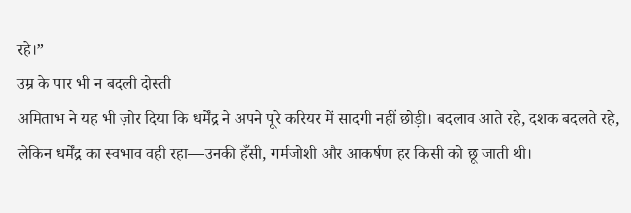रहे।”
उम्र के पार भी न बदली दोस्ती
अमिताभ ने यह भी ज़ोर दिया कि धर्मेंद्र ने अपने पूरे करियर में सादगी नहीं छोड़ी। बदलाव आते रहे, दशक बदलते रहे, लेकिन धर्मेंद्र का स्वभाव वही रहा—उनकी हँसी, गर्मजोशी और आकर्षण हर किसी को छू जाती थी।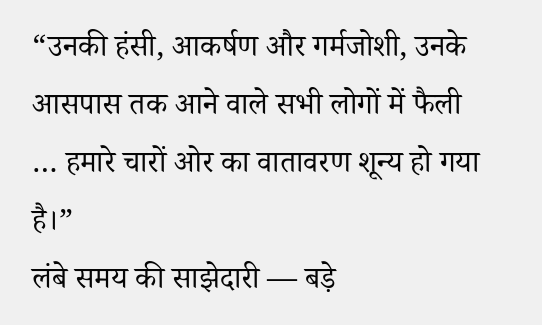“उनकी हंसी, आकर्षण और गर्मजोशी, उनके आसपास तक आने वाले सभी लोगों में फैली … हमारे चारों ओर का वातावरण शून्य हो गया है।”
लंबे समय की साझेदारी — बड़े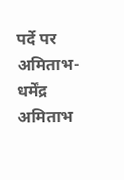पर्दे पर अमिताभ-धर्मेंद्र
अमिताभ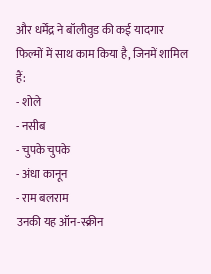और धर्मेंद्र ने बॉलीवुड की कई यादगार फिल्मों में साथ काम किया है, जिनमें शामिल हैं:
- शोले
- नसीब
- चुपके चुपके
- अंधा कानून
- राम बलराम
उनकी यह ऑन-स्क्रीन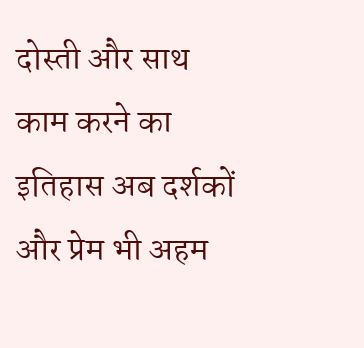दोस्ती और साथ काम करने का इतिहास अब दर्शकों और प्रेम भी अहम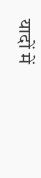यादों में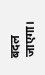बदल जाएगा।